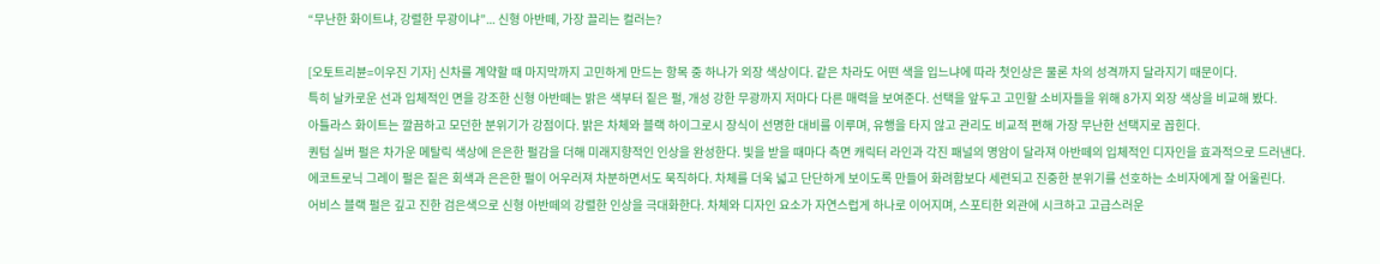“무난한 화이트냐, 강렬한 무광이냐”... 신형 아반떼, 가장 끌리는 컬러는?

[오토트리뷴=이우진 기자] 신차를 계약할 때 마지막까지 고민하게 만드는 항목 중 하나가 외장 색상이다. 같은 차라도 어떤 색을 입느냐에 따라 첫인상은 물론 차의 성격까지 달라지기 때문이다.
특히 날카로운 선과 입체적인 면을 강조한 신형 아반떼는 밝은 색부터 짙은 펄, 개성 강한 무광까지 저마다 다른 매력을 보여준다. 선택을 앞두고 고민할 소비자들을 위해 8가지 외장 색상을 비교해 봤다.
아틀라스 화이트는 깔끔하고 모던한 분위기가 강점이다. 밝은 차체와 블랙 하이그로시 장식이 선명한 대비를 이루며, 유행을 타지 않고 관리도 비교적 편해 가장 무난한 선택지로 꼽힌다.
퀀텀 실버 펄은 차가운 메탈릭 색상에 은은한 펄감을 더해 미래지향적인 인상을 완성한다. 빛을 받을 때마다 측면 캐릭터 라인과 각진 패널의 명암이 달라져 아반떼의 입체적인 디자인을 효과적으로 드러낸다.
에코트로닉 그레이 펄은 짙은 회색과 은은한 펄이 어우러져 차분하면서도 묵직하다. 차체를 더욱 넓고 단단하게 보이도록 만들어 화려함보다 세련되고 진중한 분위기를 선호하는 소비자에게 잘 어울린다.
어비스 블랙 펄은 깊고 진한 검은색으로 신형 아반떼의 강렬한 인상을 극대화한다. 차체와 디자인 요소가 자연스럽게 하나로 이어지며, 스포티한 외관에 시크하고 고급스러운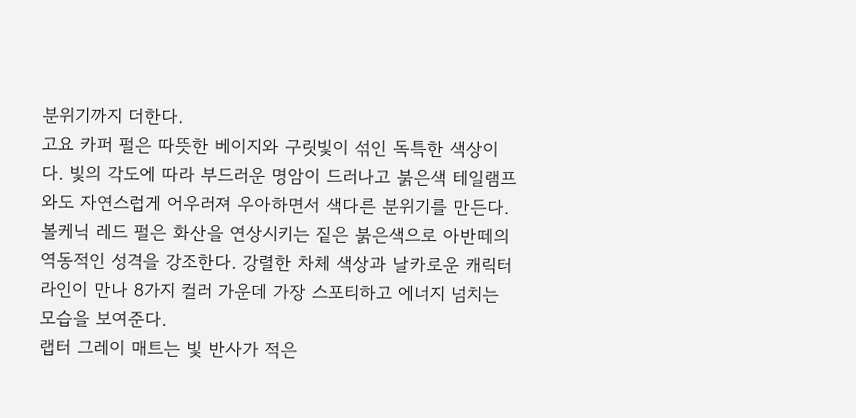분위기까지 더한다.
고요 카퍼 펄은 따뜻한 베이지와 구릿빛이 섞인 독특한 색상이다. 빛의 각도에 따라 부드러운 명암이 드러나고 붉은색 테일램프와도 자연스럽게 어우러져 우아하면서 색다른 분위기를 만든다.
볼케닉 레드 펄은 화산을 연상시키는 짙은 붉은색으로 아반떼의 역동적인 성격을 강조한다. 강렬한 차체 색상과 날카로운 캐릭터 라인이 만나 8가지 컬러 가운데 가장 스포티하고 에너지 넘치는 모습을 보여준다.
랩터 그레이 매트는 빛 반사가 적은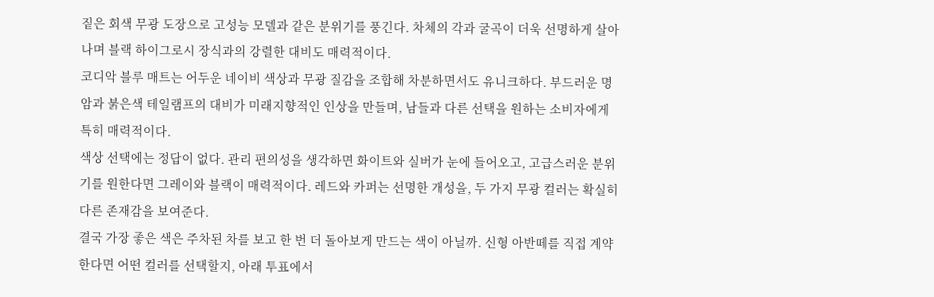짙은 회색 무광 도장으로 고성능 모델과 같은 분위기를 풍긴다. 차체의 각과 굴곡이 더욱 선명하게 살아나며 블랙 하이그로시 장식과의 강렬한 대비도 매력적이다.
코디악 블루 매트는 어두운 네이비 색상과 무광 질감을 조합해 차분하면서도 유니크하다. 부드러운 명암과 붉은색 테일램프의 대비가 미래지향적인 인상을 만들며, 남들과 다른 선택을 원하는 소비자에게 특히 매력적이다.
색상 선택에는 정답이 없다. 관리 편의성을 생각하면 화이트와 실버가 눈에 들어오고, 고급스러운 분위기를 원한다면 그레이와 블랙이 매력적이다. 레드와 카퍼는 선명한 개성을, 두 가지 무광 컬러는 확실히 다른 존재감을 보여준다.
결국 가장 좋은 색은 주차된 차를 보고 한 번 더 돌아보게 만드는 색이 아닐까. 신형 아반떼를 직접 계약한다면 어떤 컬러를 선택할지, 아래 투표에서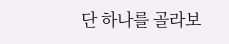단 하나를 골라보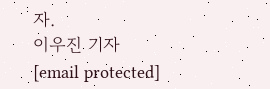자.
이우진 기자 [email protected]